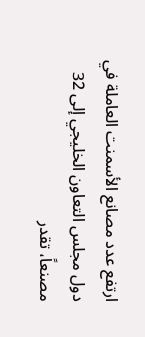ارتفع عدد مصانع الأسمنت العاملة في دول مجلس التعاون الخليجي إلى 32 مصنعاً، تقدر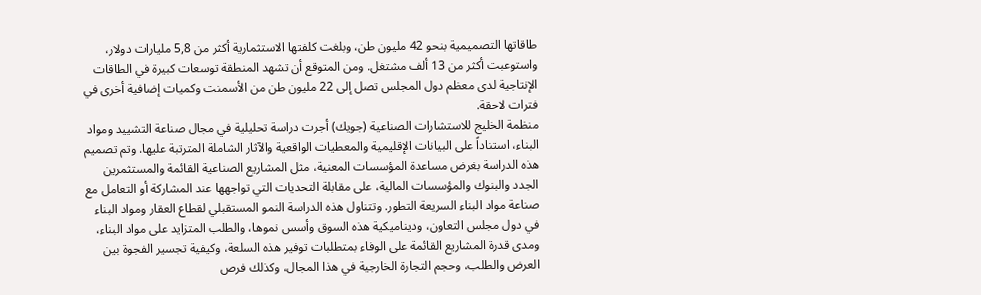طاقاتها التصميمية بنحو 42 مليون طن، وبلغت كلفتها الاستثمارية أكثر من 5,8 مليارات دولار، واستوعبت أكثر من 13 ألف مشتغل. ومن المتوقع أن تشهد المنطقة توسعات كبيرة في الطاقات الإنتاجية لدى معظم دول المجلس تصل إلى 22 مليون طن من الأسمنت وكميات إضافية أخرى في فترات لاحقة.
منظمة الخليج للاستشارات الصناعية (جويك) أجرت دراسة تحليلية في مجال صناعة التشييد ومواد البناء، استناداً على البيانات الإقليمية والمعطيات الواقعية والآثار الشاملة المترتبة عليها. وتم تصميم هذه الدراسة بغرض مساعدة المؤسسات المعنية، مثل المشاريع الصناعية القائمة والمستثمرين الجدد والبنوك والمؤسسات المالية، على مقابلة التحديات التي تواجهها عند المشاركة أو التعامل مع صناعة مواد البناء السريعة التطور. وتتناول هذه الدراسة النمو المستقبلي لقطاع العقار ومواد البناء في دول مجلس التعاون، وديناميكية هذه السوق وأسس نموها، والطلب المتزايد على مواد البناء، ومدى قدرة المشاريع القائمة على الوفاء بمتطلبات توفير هذه السلعة، وكيفية تجسير الفجوة بين العرض والطلب، وحجم التجارة الخارجية في هذا المجال، وكذلك فرص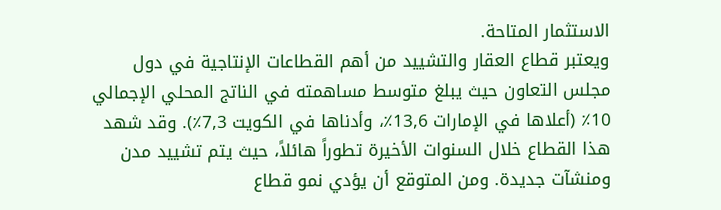الاستثمار المتاحة.
ويعتبر قطاع العقار والتشييد من أهم القطاعات الإنتاجية في دول مجلس التعاون حيث يبلغ متوسط مساهمته في الناتج المحلي الإجمالي 10٪ (أعلاها في الإمارات 13,6٪، وأدناها في الكويت 7,3٪). وقد شهد هذا القطاع خلال السنوات الأخيرة تطوراً هائلاً، حيث يتم تشييد مدن ومنشآت جديدة. ومن المتوقع أن يؤدي نمو قطاع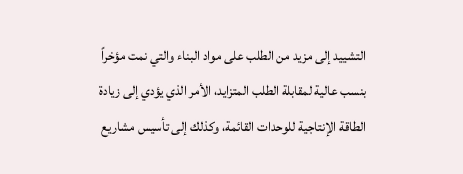التشييد إلى مزيد من الطلب على مواد البناء والتي نمت مؤخراً بنسب عالية لمقابلة الطلب المتزايد، الأمر الذي يؤدي إلى زيادة الطاقة الإنتاجية للوحدات القائمة، وكذلك إلى تأسيس مشاريع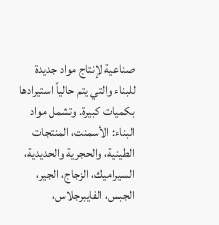صناعية لإنتاج مواد جديدة للبناء والتي يتم حالياً استيرادها بكميات كبيرة. وتشمل مواد البناء: الأسمنت، المنتجات الطينية، والحجرية والحديدية، السيراميك، الزجاج، الجير، الجبس، الفايبرجلاس،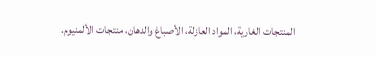المنتجات الغارية، المواد العازلة، الأصباغ والدهان، منتجات الألمنيوم.